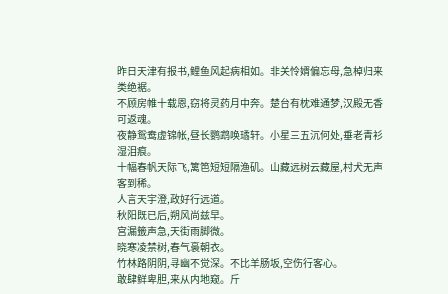昨日天津有报书,鲤鱼风起病相如。非关怜婿偏忘母,急棹归来类绝裾。
不顾房帷十载恩,窃将灵药月中奔。楚台有枕难通梦,汉殿无香可返魂。
夜静鸳鸯虚锦帐,昼长鹦鹉唤璚轩。小星三五沉何处,垂老青衫湿泪痕。
十幅春帆天际飞,篱笆短短隔渔矶。山藏远树云藏屋,村犬无声客到稀。
人言天宇澄,政好行远道。
秋阳既已后,朔风尚兹早。
宫漏籤声急,天街雨脚微。
晓寒凌禁树,春气裛朝衣。
竹林路阴阴,寻幽不觉深。不比羊肠坂,空伤行客心。
敢肆鲜卑胆,来从内地窥。斤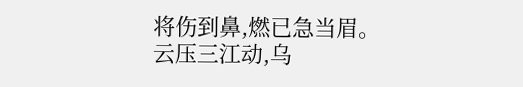将伤到鼻,燃已急当眉。
云压三江动,乌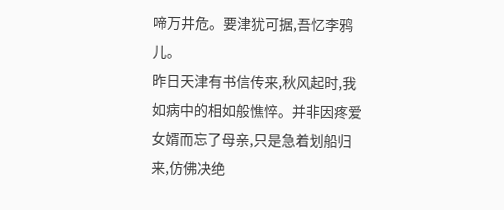啼万井危。要津犹可据,吾忆李鸦儿。
昨日天津有书信传来,秋风起时,我如病中的相如般憔悴。并非因疼爱女婿而忘了母亲,只是急着划船归来,仿佛决绝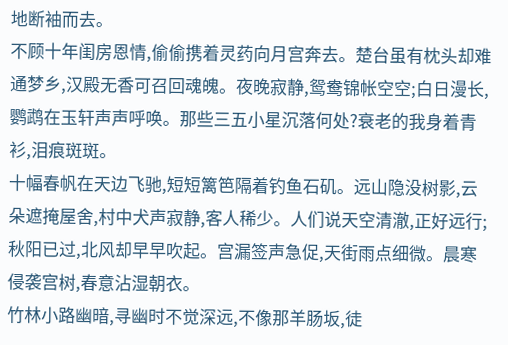地断袖而去。
不顾十年闺房恩情,偷偷携着灵药向月宫奔去。楚台虽有枕头却难通梦乡,汉殿无香可召回魂魄。夜晚寂静,鸳鸯锦帐空空;白日漫长,鹦鹉在玉轩声声呼唤。那些三五小星沉落何处?衰老的我身着青衫,泪痕斑斑。
十幅春帆在天边飞驰,短短篱笆隔着钓鱼石矶。远山隐没树影,云朵遮掩屋舍,村中犬声寂静,客人稀少。人们说天空清澈,正好远行;秋阳已过,北风却早早吹起。宫漏签声急促,天街雨点细微。晨寒侵袭宫树,春意沾湿朝衣。
竹林小路幽暗,寻幽时不觉深远,不像那羊肠坂,徒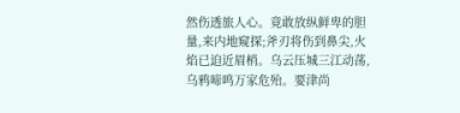然伤透旅人心。竟敢放纵鲜卑的胆量,来内地窥探;斧刃将伤到鼻尖,火焰已迫近眉梢。乌云压城三江动荡,乌鸦啼鸣万家危殆。要津尚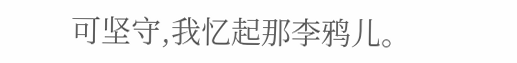可坚守,我忆起那李鸦儿。